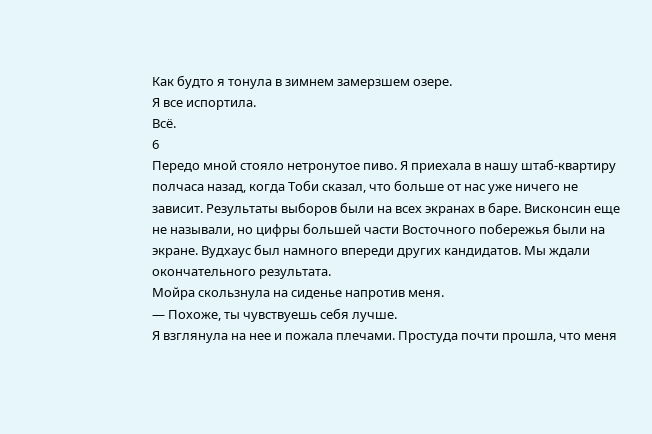Как будто я тонула в зимнем замерзшем озере.
Я все испортила.
Всё.
6
Передо мной стояло нетронутое пиво. Я приехала в нашу штаб-квартиру полчаса назад, когда Тоби сказал, что больше от нас уже ничего не зависит. Результаты выборов были на всех экранах в баре. Висконсин еще не называли, но цифры большей части Восточного побережья были на экране. Вудхаус был намного впереди других кандидатов. Мы ждали окончательного результата.
Мойра скользнула на сиденье напротив меня.
— Похоже, ты чувствуешь себя лучше.
Я взглянула на нее и пожала плечами. Простуда почти прошла, что меня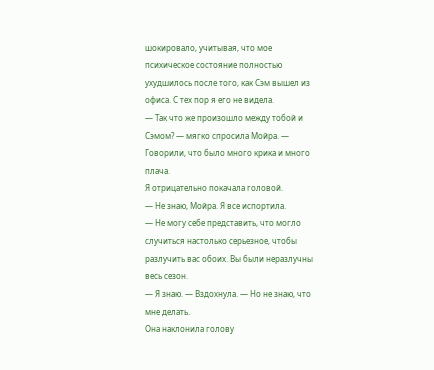шокировало, учитывая, что мое психическое состояние полностью ухудшилось после того, как Сэм вышел из офиса. С тех пор я его не видела.
— Так что же произошло между тобой и Сэмом? — мягко спросила Мойра. — Говорили, что было много крика и много плача.
Я отрицательно покачала головой.
— Не знаю, Мойра. Я все испортила.
— Не могу себе представить, что могло случиться настолько серьезное, чтобы разлучить вас обоих. Вы были неразлучны весь сезон.
— Я знаю. — Вздохнула. — Но не знаю, что мне делать.
Она наклонила голову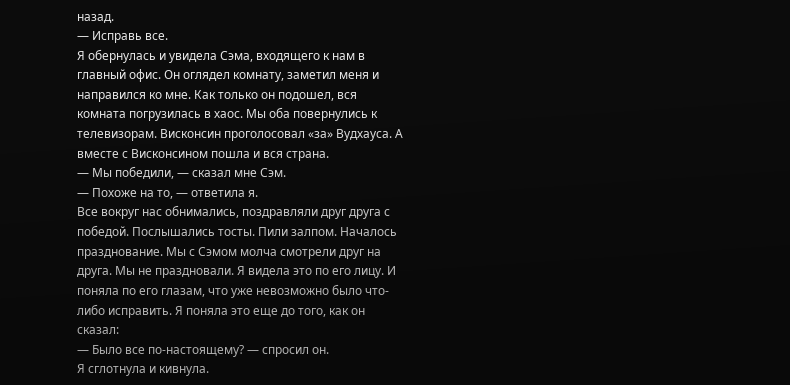назад.
— Исправь все.
Я обернулась и увидела Сэма, входящего к нам в главный офис. Он оглядел комнату, заметил меня и направился ко мне. Как только он подошел, вся комната погрузилась в хаос. Мы оба повернулись к телевизорам. Висконсин проголосовал «за» Вудхауса. А вместе с Висконсином пошла и вся страна.
— Мы победили, — сказал мне Сэм.
— Похоже на то, — ответила я.
Все вокруг нас обнимались, поздравляли друг друга с победой. Послышались тосты. Пили залпом. Началось празднование. Мы с Сэмом молча смотрели друг на друга. Мы не праздновали. Я видела это по его лицу. И поняла по его глазам, что уже невозможно было что-либо исправить. Я поняла это еще до того, как он сказал:
— Было все по-настоящему? — спросил он.
Я сглотнула и кивнула.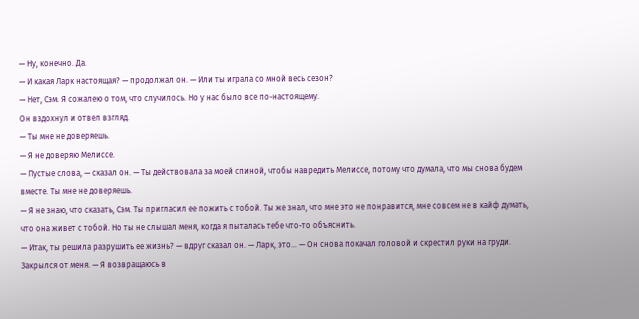— Ну, конечно. Да.
— И какая Ларк настоящая? — продолжал он. — Или ты играла со мной весь сезон?
— Нет, Сэм. Я сожалею о том, что случилось. Но у нас было все по-настоящему.
Он вздохнул и отвел взгляд.
— Ты мне не доверяешь.
— Я не доверяю Мелиссе.
— Пустые слова, — сказал он. — Ты действовала за моей спиной, чтобы навредить Мелиссе, потому что думала, что мы снова будем вместе. Ты мне не доверяешь.
— Я не знаю, что сказать, Сэм. Ты пригласил ее пожить с тобой. Ты же знал, что мне это не понравится, мне совсем не в кайф думать, что она живет с тобой. Но ты не слышал меня, когда я пыталась тебе что-то объяснить.
— Итак, ты решила разрушить ее жизнь? — вдруг сказал он. — Ларк, это… — Он снова покачал головой и скрестил руки на груди. Закрылся от меня. — Я возвращаюсь в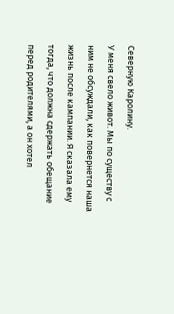Северную Каролину.
У меня свело живот. Мы по существу с ним не обсуждали, как повернется наша жизнь после кампании. Я сказала ему тогда, что должна сдержать обещание перед родителями, а он хотел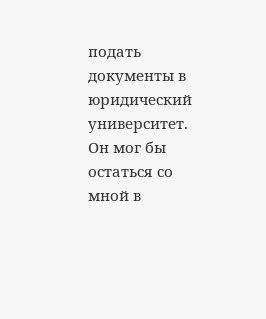подать документы в юридический университет. Он мог бы остаться со мной в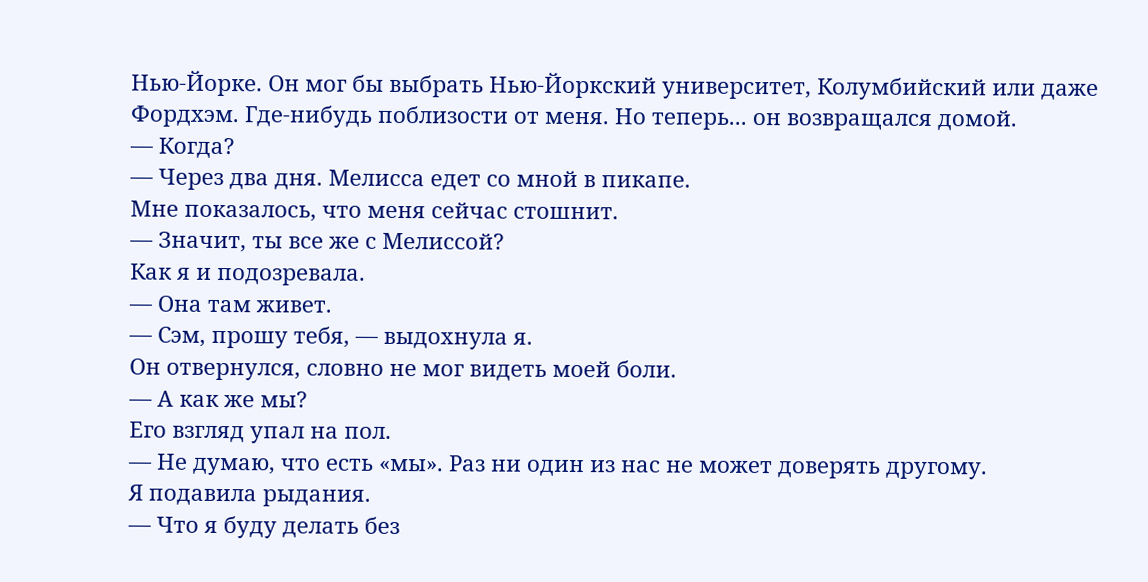Нью-Йорке. Он мог бы выбрать Нью-Йоркский университет, Колумбийский или даже Фордхэм. Где-нибудь поблизости от меня. Но теперь... он возвращался домой.
— Когда?
— Через два дня. Мелисса едет со мной в пикапе.
Мне показалось, что меня сейчас стошнит.
— Значит, ты все же с Мелиссой?
Как я и подозревала.
— Она там живет.
— Сэм, прошу тебя, — выдохнула я.
Он отвернулся, словно не мог видеть моей боли.
— А как же мы?
Его взгляд упал на пол.
— Не думаю, что есть «мы». Раз ни один из нас не может доверять другому.
Я подавила рыдания.
— Что я буду делать без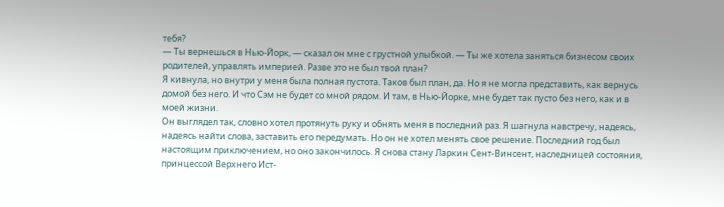тебя?
— Ты вернешься в Нью-Йорк, — сказал он мне с грустной улыбкой. — Ты же хотела заняться бизнесом своих родителей, управлять империей. Разве это не был твой план?
Я кивнула, но внутри у меня была полная пустота. Таков был план, да. Но я не могла представить, как вернусь домой без него. И что Сэм не будет со мной рядом. И там, в Нью-Йорке, мне будет так пусто без него, как и в моей жизни.
Он выглядел так, словно хотел протянуть руку и обнять меня в последний раз. Я шагнула навстречу, надеясь, надеясь найти слова, заставить его передумать. Но он не хотел менять свое решение. Последний год был настоящим приключением, но оно закончилось. Я снова стану Ларкин Сент-Винсент, наследницей состояния, принцессой Верхнего Ист-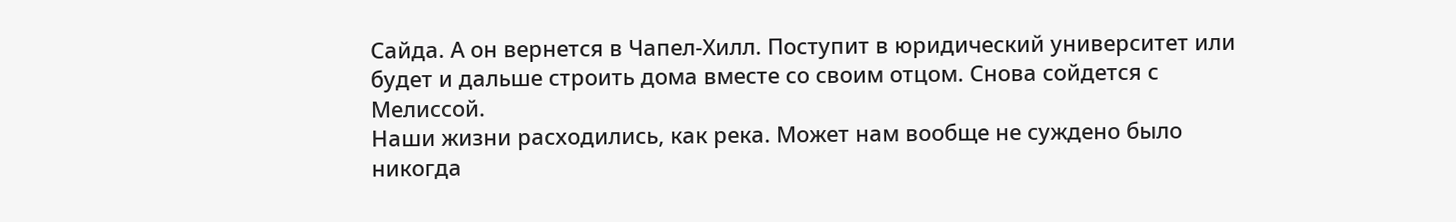Сайда. А он вернется в Чапел-Хилл. Поступит в юридический университет или будет и дальше строить дома вместе со своим отцом. Снова сойдется с Мелиссой.
Наши жизни расходились, как река. Может нам вообще не суждено было никогда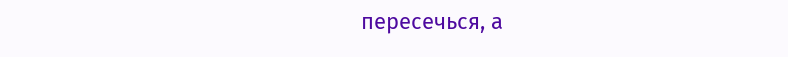пересечься, а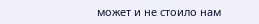может и не стоило нам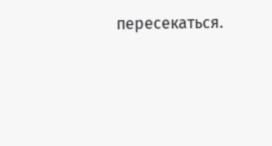пересекаться.